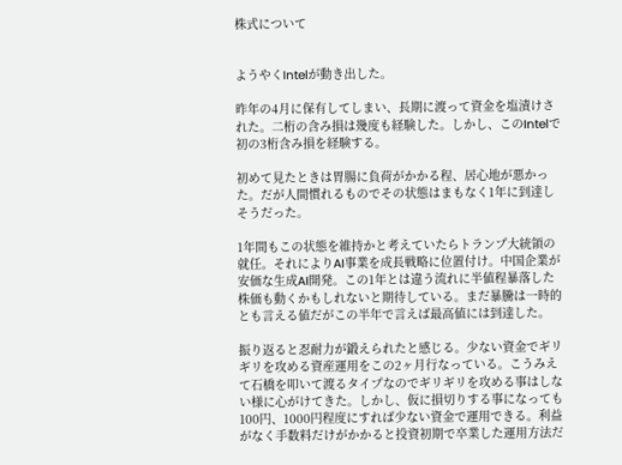株式について


ようやくIntelが動き出した。

昨年の4月に保有してしまい、長期に渡って資金を塩漬けされた。二桁の含み損は幾度も経験した。しかし、このIntelで初の3桁含み損を経験する。

初めて見たときは胃腸に負荷がかかる程、居心地が悪かった。だが人間慣れるものでその状態はまもなく1年に到達しそうだった。

1年間もこの状態を維持かと考えていたらトランプ大統領の就任。それによりAI事業を成長戦略に位置付け。中国企業が安価な生成AI開発。この1年とは違う流れに半値程暴落した株価も動くかもしれないと期待している。まだ暴騰は一時的とも言える値だがこの半年で言えば最高値には到達した。

振り返ると忍耐力が鍛えられたと感じる。少ない資金でギリギリを攻める資産運用をこの2ヶ月行なっている。こうみえて石橋を叩いて渡るタイプなのでギリギリを攻める事はしない様に心がけてきた。しかし、仮に損切りする事になっても100円、1000円程度にすれば少ない資金で運用できる。利益がなく手数料だけがかかると投資初期で卒業した運用方法だ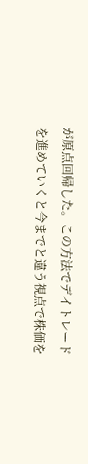が原点回帰した。この方法でデイトレードを進めていくと今までと違う視点で株価を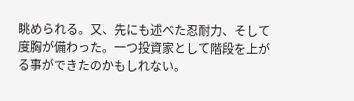眺められる。又、先にも述べた忍耐力、そして度胸が備わった。一つ投資家として階段を上がる事ができたのかもしれない。